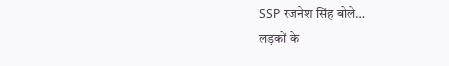SSP रजनेश सिंह बोले…
लड़कों के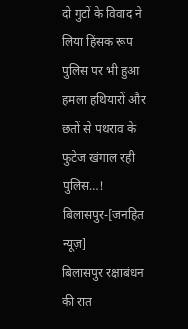दो गुटों के विवाद ने लिया हिंसक रूप पुलिस पर भी हुआ हमला हथियारों और छतों से पथराव के फुटेज खंगाल रही पुलिस…!
बिलासपुर-[जनहित न्यूज़]
बिलासपुर रक्षाबंधन की रात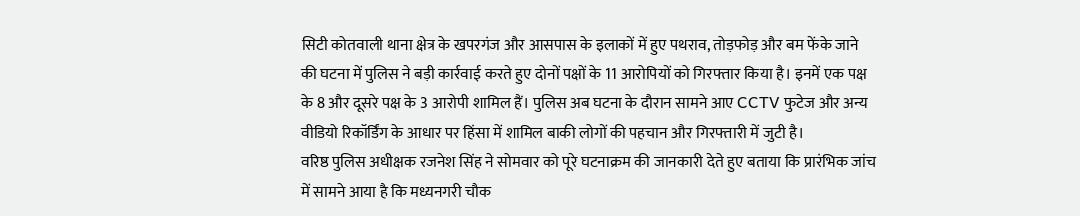सिटी कोतवाली थाना क्षेत्र के खपरगंज और आसपास के इलाकों में हुए पथराव, तोड़फोड़ और बम फेंके जाने की घटना में पुलिस ने बड़ी कार्रवाई करते हुए दोनों पक्षों के 11 आरोपियों को गिरफ्तार किया है। इनमें एक पक्ष के 8 और दूसरे पक्ष के 3 आरोपी शामिल हैं। पुलिस अब घटना के दौरान सामने आए CCTV फुटेज और अन्य वीडियो रिकॉर्डिंग के आधार पर हिंसा में शामिल बाकी लोगों की पहचान और गिरफ्तारी में जुटी है।
वरिष्ठ पुलिस अधीक्षक रजनेश सिंह ने सोमवार को पूरे घटनाक्रम की जानकारी देते हुए बताया कि प्रारंभिक जांच में सामने आया है कि मध्यनगरी चौक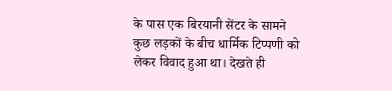के पास एक बिरयानी सेंटर के सामने कुछ लड़कों के बीच धार्मिक टिप्पणी को लेकर विवाद हुआ था। देखते ही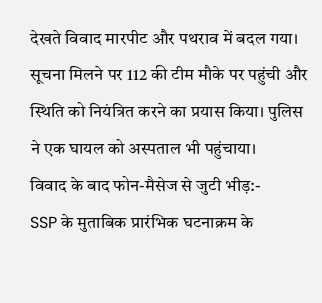देखते विवाद मारपीट और पथराव में बदल गया। सूचना मिलने पर 112 की टीम मौके पर पहुंची और स्थिति को नियंत्रित करने का प्रयास किया। पुलिस ने एक घायल को अस्पताल भी पहुंचाया।
विवाद के बाद फोन-मैसेज से जुटी भीड़:-
SSP के मुताबिक प्रारंभिक घटनाक्रम के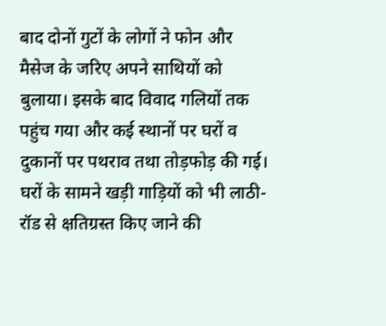बाद दोनों गुटों के लोगों ने फोन और मैसेज के जरिए अपने साथियों को बुलाया। इसके बाद विवाद गलियों तक पहुंच गया और कई स्थानों पर घरों व दुकानों पर पथराव तथा तोड़फोड़ की गई। घरों के सामने खड़ी गाड़ियों को भी लाठी-रॉड से क्षतिग्रस्त किए जाने की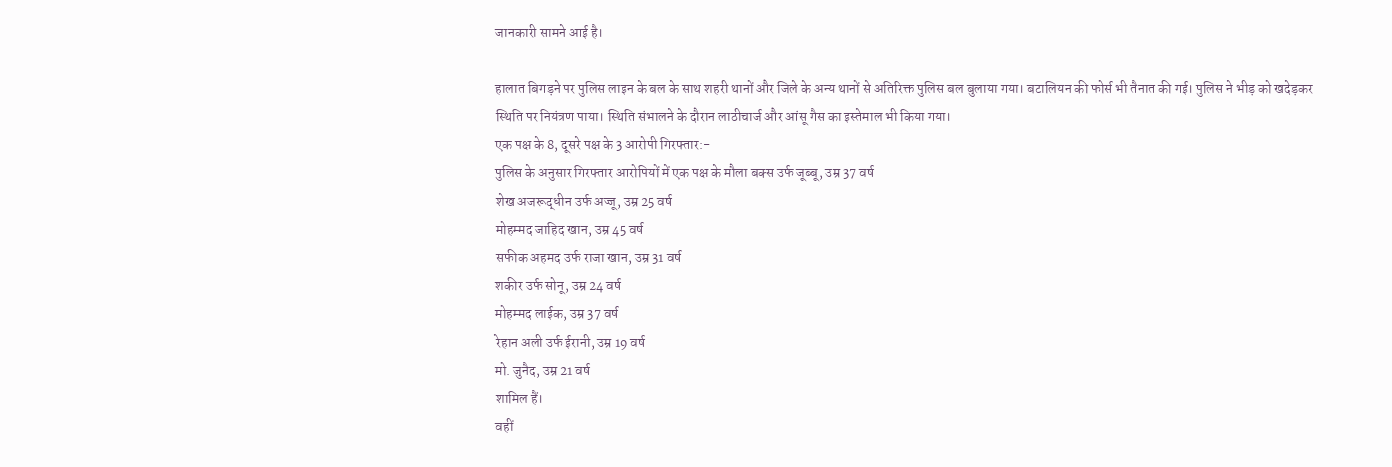जानकारी सामने आई है।

हालात बिगड़ने पर पुलिस लाइन के बल के साथ शहरी थानों और जिले के अन्य थानों से अतिरिक्त पुलिस बल बुलाया गया। बटालियन की फोर्स भी तैनात की गई। पुलिस ने भीड़ को खदेड़कर स्थिति पर नियंत्रण पाया। स्थिति संभालने के दौरान लाठीचार्ज और आंसू गैस का इस्तेमाल भी किया गया।
एक पक्ष के 8, दूसरे पक्ष के 3 आरोपी गिरफ्तार:-
पुलिस के अनुसार गिरफ्तार आरोपियों में एक पक्ष के मौला बक्स उर्फ जूब्बू, उम्र 37 वर्ष
शेख अजरूद्धीन उर्फ अज्जू, उम्र 25 वर्ष
मोहम्मद जाहिद खान, उम्र 45 वर्ष
सफीक अहमद उर्फ राजा खान, उम्र 31 वर्ष
शकीर उर्फ सोनू, उम्र 24 वर्ष
मोहम्मद लाईक, उम्र 37 वर्ष
रेहान अली उर्फ ईरानी, उम्र 19 वर्ष
मो. जुनैद, उम्र 21 वर्ष
शामिल हैं।
वहीं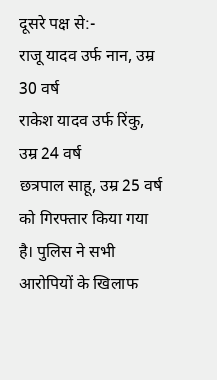दूसरे पक्ष से:-
राजू यादव उर्फ नान, उम्र 30 वर्ष
राकेश यादव उर्फ रिंकु, उम्र 24 वर्ष
छत्रपाल साहू, उम्र 25 वर्ष
को गिरफ्तार किया गया है। पुलिस ने सभी आरोपियों के खिलाफ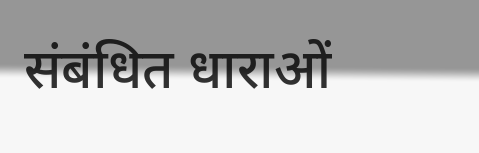संबंधित धाराओं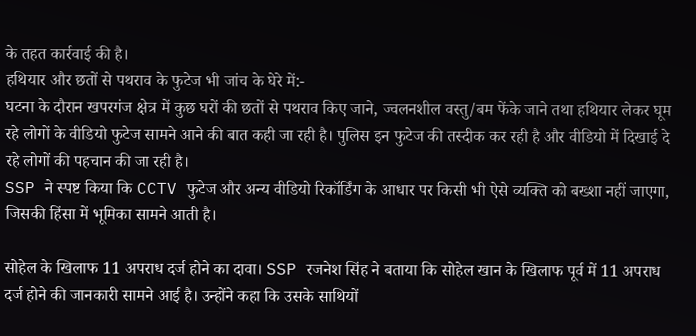के तहत कार्रवाई की है।
हथियार और छतों से पथराव के फुटेज भी जांच के घेरे में:-
घटना के दौरान खपरगंज क्षेत्र में कुछ घरों की छतों से पथराव किए जाने, ज्वलनशील वस्तु/बम फेंके जाने तथा हथियार लेकर घूम रहे लोगों के वीडियो फुटेज सामने आने की बात कही जा रही है। पुलिस इन फुटेज की तस्दीक कर रही है और वीडियो में दिखाई दे रहे लोगों की पहचान की जा रही है।
SSP ने स्पष्ट किया कि CCTV फुटेज और अन्य वीडियो रिकॉर्डिंग के आधार पर किसी भी ऐसे व्यक्ति को बख्शा नहीं जाएगा, जिसकी हिंसा में भूमिका सामने आती है।

सोहेल के खिलाफ 11 अपराध दर्ज होने का दावा। SSP रजनेश सिंह ने बताया कि सोहेल खान के खिलाफ पूर्व में 11 अपराध दर्ज होने की जानकारी सामने आई है। उन्होंने कहा कि उसके साथियों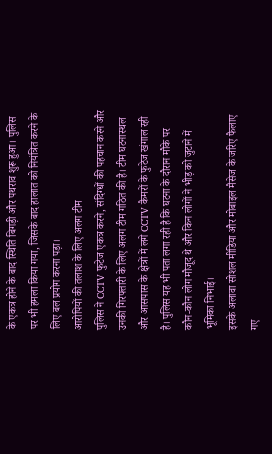के एकत्र होने के बाद स्थिति बिगड़ी और पथराव शुरू हुआ। पुलिस पर भी हमला किया गया, जिसके बाद हालात को नियंत्रित करने के लिए बल प्रयोग करना पड़ा।
आरोपियों की तलाश के लिए अलग टीम
पुलिस ने CCTV फुटेज एकत्र करने, संदिग्धों की पहचान करने और उनकी गिरफ्तारी के लिए अलग टीम गठित की है। टीम घटनास्थल और आसपास के क्षेत्रों में लगे CCTV कैमरों के फुटेज खंगाल रही है। पुलिस यह भी पता लगा रही है कि घटना के दौरान मौके पर कौन-कौन लोग मौजूद थे और किन लोगों ने भीड़ को जुटाने में भूमिका निभाई।
इसके अलावा सोशल मीडिया और मोबाइल मैसेज के जरिए फैलाए गए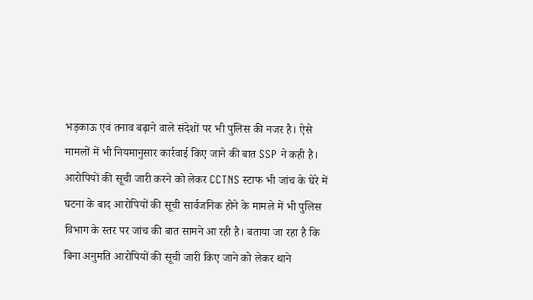भड़काऊ एवं तनाव बढ़ाने वाले संदेशों पर भी पुलिस की नजर है। ऐसे मामलों में भी नियमानुसार कार्रवाई किए जाने की बात SSP ने कही है।
आरोपियों की सूची जारी करने को लेकर CCTNS स्टाफ भी जांच के घेरे में
घटना के बाद आरोपियों की सूची सार्वजनिक होने के मामले में भी पुलिस विभाग के स्तर पर जांच की बात सामने आ रही है। बताया जा रहा है कि बिना अनुमति आरोपियों की सूची जारी किए जाने को लेकर थाने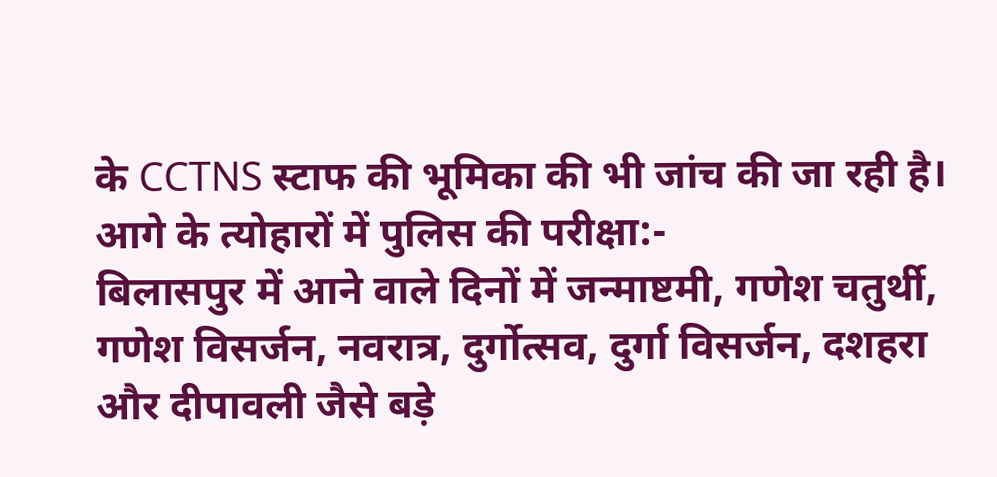के CCTNS स्टाफ की भूमिका की भी जांच की जा रही है।
आगे के त्योहारों में पुलिस की परीक्षा:-
बिलासपुर में आने वाले दिनों में जन्माष्टमी, गणेश चतुर्थी, गणेश विसर्जन, नवरात्र, दुर्गोत्सव, दुर्गा विसर्जन, दशहरा और दीपावली जैसे बड़े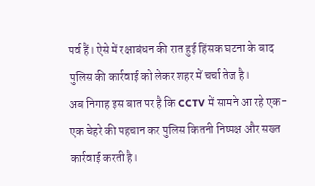पर्व हैं। ऐसे में रक्षाबंधन की रात हुई हिंसक घटना के बाद पुलिस की कार्रवाई को लेकर शहर में चर्चा तेज है।
अब निगाह इस बात पर है कि CCTV में सामने आ रहे एक-एक चेहरे की पहचान कर पुलिस कितनी निष्पक्ष और सख्त कार्रवाई करती है।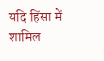यदि हिंसा में शामिल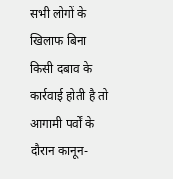सभी लोगों के खिलाफ बिना किसी दबाव के कार्रवाई होती है तो आगामी पर्वों के दौरान कानून-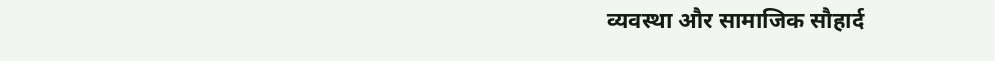व्यवस्था और सामाजिक सौहार्द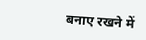बनाए रखने में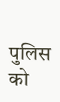पुलिस को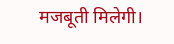मजबूती मिलेगी।